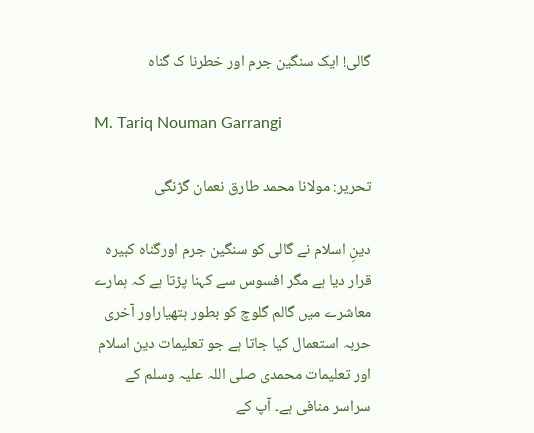گالی! ایک سنگین جرم اور خطرنا ک گناہ

M. Tariq Nouman Garrangi

تحریر: مولانا محمد طارق نعمان گڑنگی

دینِ اسلام نے گالی کو سنگین جرم اورگناہ کبیرہ قرار دیا ہے مگر افسوس سے کہنا پڑتا ہے کہ ہمارے معاشرے میں گالم گلوچ کو بطور ہتھیاراور آخری حربہ استعمال کیا جاتا ہے جو تعلیمات دین اسلام اور تعلیمات محمدی صلی اللہ علیہ وسلم کے سراسر منافی ہے۔ آپ کے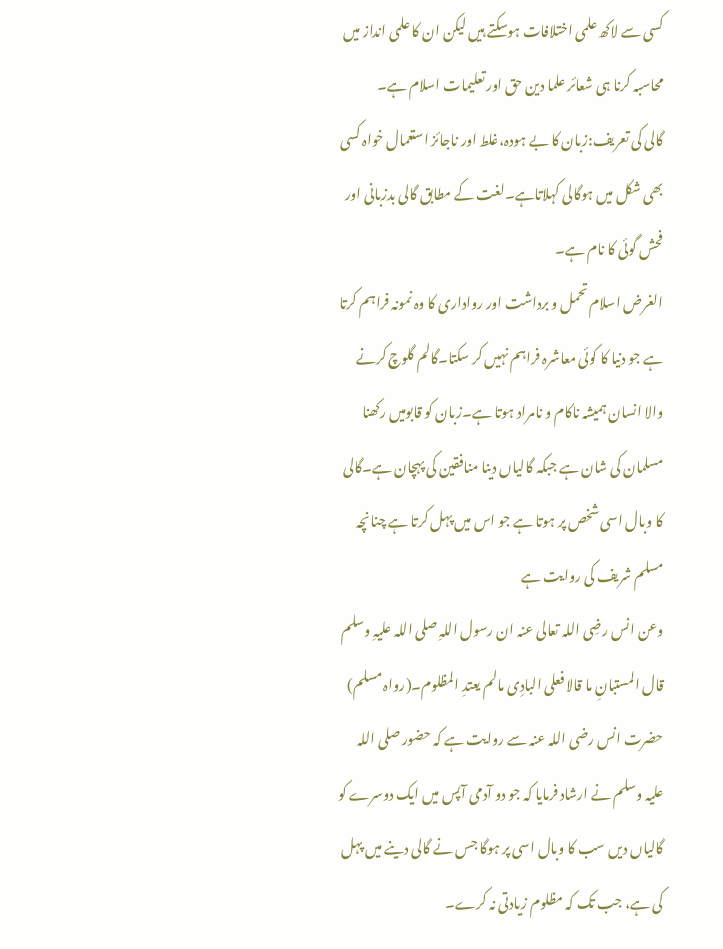کسی سے لاکھ علمی اختلافات ہوسکتے ہیں لیکن ان کا علمی انداز میں محاسبہ کرنا ہی شعائر علما دین حق اور تعلیمات اسلام ہے۔
گالی کی تعریف:زبان کا بے ہودہ،غلط اور ناجائز استعمال خواہ کسی بھی شکل میں ہوگالی کہلاتاہے۔لغت کے مطابق گالی بدزبانی اور فحش گوئی کا نام ہے۔
الغرض اسلام تحمل و برداشت اور رواداری کا وہ نمونہ فراہم کرتا ہے جو دنیا کا کوئی معاشرہ فراہم نہیں کر سکتا۔گالم گلوچ کرنے والا انسان ہمیشہ ناکام و نامراد ہوتا ہے۔زبان کو قابومیں رکھنا مسلمان کی شان ہے جبکہ گالیاں دینا منافقین کی پہچان ہے۔گالی کا وبال اسی شخص پر ہوتا ہے جو اس میں پہل کرتا ہے چنانچہ مسلم شریف کی روایت ہے
وعن انس رضِی اللہ تعالی عنہ ان رسول اللہِ صلی اللہ علیہِ وسلم قال المستبانِ ما قالا فعلی البادِی مالم یعتدِ المظلوم۔(رواہ مسلم)
حضرت انس رضی اللہ عنہ سے روایت ہے کہ حضور صلی اللہ علیہ وسلم نے ارشاد فرمایا کہ جو دو آدمی آپس میں ایک دوسرے کو گالیاں دیں سب کا وبال اسی پر ہوگا جس نے گالی دینے میں پہل کی ہے، جب تک کہ مظلوم زیادتی نہ کرے۔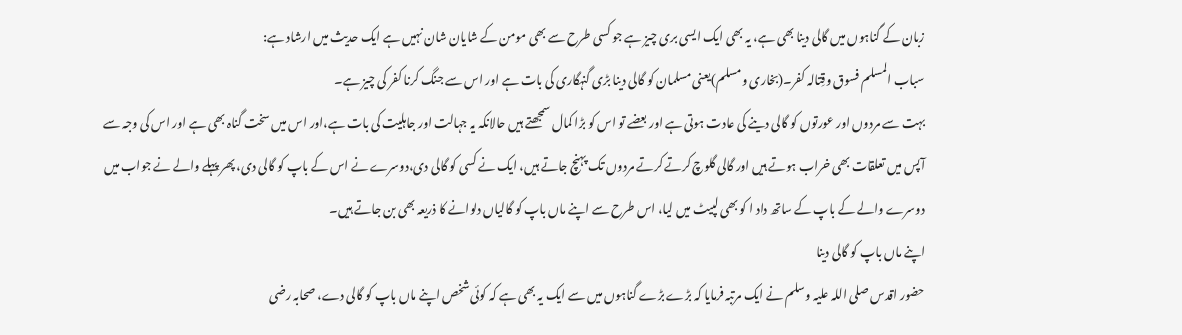زبان کے گناہوں میں گالی دینا بھی ہے، یہ بھی ایک ایسی بری چیز ہے جو کسی طرح سے بھی مومن کے شایان شان نہیں ہے ایک حدیث میں ارشاد ہے:
سباب المسلم فسوق وقِتالہ کفر۔(بخاری ومسلم)یعنی مسلمان کو گالی دینا بڑی گنہگاری کی بات ہے اور اس سے جنگ کرنا کفر کی چیز ہے۔
بہت سے مردوں اور عورتوں کو گالی دینے کی عادت ہوتی ہے اور بعضے تو اس کو بڑا کمال سمجھتے ہیں حالانکہ یہ جہالت اور جاہلیت کی بات ہے،اور اس میں سخت گناہ بھی ہے اور اس کی وجہ سے آپس میں تعلقات بھی خراب ہوتے ہیں اور گالی گلوچ کرتے کرتے مردوں تک پہنچ جاتے ہیں، ایک نے کسی کو گالی دی،دوسرے نے اس کے باپ کو گالی دی، پھر پہلے والے نے جواب میں دوسرے والے کے باپ کے ساتھ داد ا کو بھی لپیٹ میں لیا، اس طرح سے اپنے ماں باپ کو گالیاں دلوانے کا ذریعہ بھی بن جاتے ہیں۔
اپنے ماں باپ کو گالی دینا
حضور اقدس صلی اللہ علیہ وسلم نے ایک مرتبہ فرمایا کہ بڑے بڑے گناہوں میں سے ایک یہ بھی ہے کہ کوئی شخص اپنے ماں باپ کو گالی دے، صحابہ رضی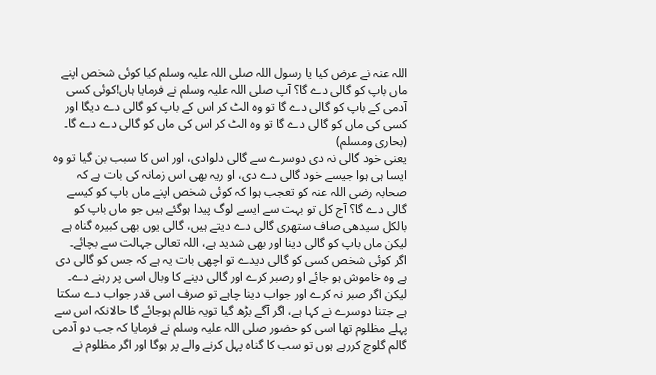اللہ عنہ نے عرض کیا یا رسول اللہ صلی اللہ علیہ وسلم کیا کوئی شخص اپنے ماں باپ کو گالی دے گا؟ آپ صلی اللہ علیہ وسلم نے فرمایا ہاں!کوئی کسی آدمی کے باپ کو گالی دے گا تو وہ الٹ کر اس کے باپ کو گالی دے دیگا اور کسی کی ماں کو گالی دے گا تو وہ الٹ کر اس کی ماں کو گالی دے دے گا۔ (بحاری ومسلم)
یعنی خود گالی نہ دی دوسرے سے گالی دلوادی، اور اس کا سبب بن گیا تو وہ ایسا ہی ہوا جیسے خود گالی دے دی، او ریہ بھی اس زمانہ کی بات ہے کہ صحابہ رضی اللہ عنہ کو تعجب ہوا کہ کوئی شخص اپنے ماں باپ کو کیسے گالی دے گا؟ آج کل تو بہت سے ایسے لوگ پیدا ہوگئے ہیں جو ماں باپ کو بالکل سیدھی صاف ستھری گالی دے دیتے ہیں، گالی یوں بھی کبیرہ گناہ ہے لیکن ماں باپ کو گالی دینا اور بھی شدید ہے، اللہ تعالی جہالت سے بچائے۔
اگر کوئی شخص کسی کو گالی دیدے تو اچھی بات یہ ہے کہ جس کو گالی دی ہے وہ خاموش ہو جائے او رصبر کرے اور گالی دینے کا وبال اسی پر رہنے دے۔ لیکن اگر صبر نہ کرے اور جواب دینا چاہے تو صرف اسی قدر جواب دے سکتا ہے جتنا دوسرے نے کہا ہے، اگر آگے بڑھ گیا تویہ ظالم ہوجائے گا حالانکہ اس سے پہلے مظلوم تھا اسی کو حضور صلی اللہ علیہ وسلم نے فرمایا کہ جب دو آدمی گالم گلوچ کررہے ہوں تو سب کا گناہ پہل کرنے والے پر ہوگا اور اگر مظلوم نے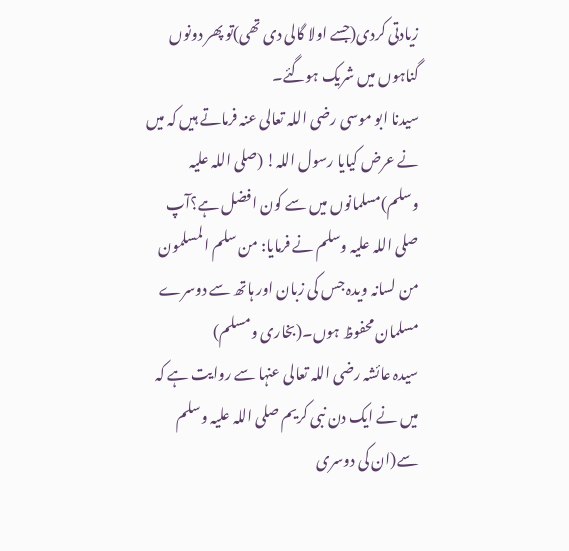زیادتی کردی(جسے اولا گالی دی تھی)تو پھر دونوں گناہوں میں شریک ہوگئے۔
سیدنا ابو موسی رضی اللہ تعالی عنہ فرماتے ہیں کہ میں نے عرض کیایا رسول اللہ! (صلی اللہ علیہ وسلم)مسلمانوں میں سے کون افضل ہے؟آپ صلی اللہ علیہ وسلم نے فرمایا: من سلم المسلمون من لسانہ ویدہ جس کی زبان اور ہاتھ سے دوسرے مسلمان محفوظ ہوں۔(بخاری ومسلم)
سیدہ عائشہ رضی اللہ تعالی عنہا سے روایت ہے کہ میں نے ایک دن نبی کریم صلی اللہ علیہ وسلم سے(ان کی دوسری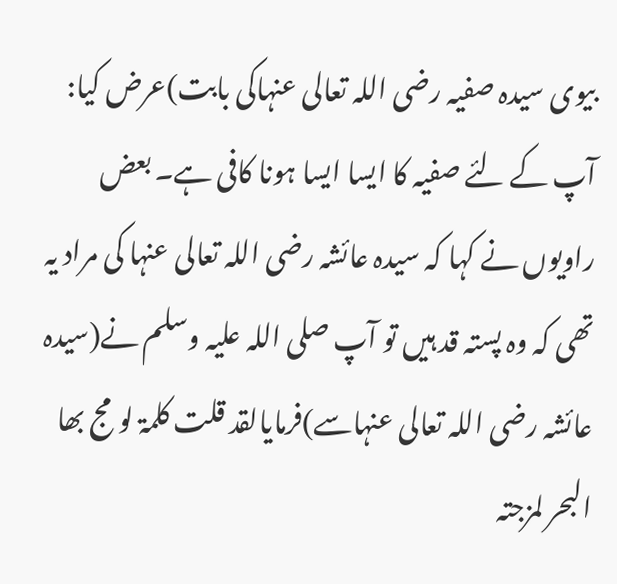بیوی سیدہ صفیہ رضی اللہ تعالی عنہاکی بابت)عرض کیا: آپ کے لئے صفیہ کا ایسا ایسا ہونا کافی ہے۔ بعض راویوں نے کہا کہ سیدہ عائشہ رضی اللہ تعالی عنہا کی مراد یہ تھی کہ وہ پستہ قد ہیں تو آپ صلی اللہ علیہ وسلم نے(سیدہ عائشہ رضی اللہ تعالی عنہاسے)فرمایالقد قلت کلمۃ لومج بھا البحر لمزجتہ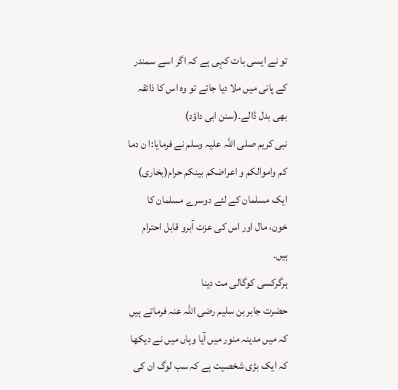تو نے ایسی بات کہی ہے کہ اگر اسے سمندر کے پانی میں ملا دیا جائے تو وہ اس کا ذائقہ بھی بدل ڈالے۔(سنن ابی داؤد)
نبی کریم صلی اللہ علیہ وسلم نے فرمایا:ا ن دما کم واموالکم و اعراضکم بینکم حرام(بخاری)
ایک مسلمان کے لئے دوسرے مسلمان کا خون، مال اور اس کی عزت آبرو قابل احترام ہیں۔
ہرگرکسی کوگالی مت دینا
حضرت جابر بن سلیم رضی اللہ عنہ فرماتے ہیں کہ میں مدینہ منور میں آیا وہاں میں نے دیکھا کہ ایک بڑی شخصیت ہے کہ سب لوگ ان کی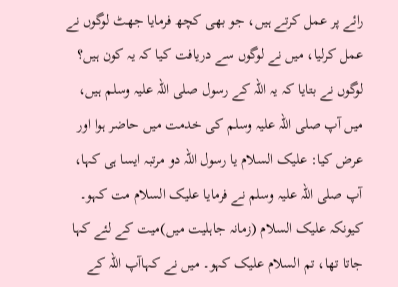رائے پر عمل کرتے ہیں، جو بھی کچھ فرمایا جھٹ لوگوں نے عمل کرلیا، میں نے لوگوں سے دریافت کیا کہ یہ کون ہیں؟ لوگوں نے بتایا کہ یہ اللہ کے رسول صلی اللہ علیہ وسلم ہیں، میں آپ صلی اللہ علیہ وسلم کی خدمت میں حاضر ہوا اور عرض کیا: علیک السلام یا رسول اللہ دو مرتبہ ایسا ہی کہا، آپ صلی اللہ علیہ وسلم نے فرمایا علیک السلام مت کہو۔ کیونکہ علیک السلام (زمانہ جاہلیت میں)میت کے لئے کہا جاتا تھا، تم السلام علیک کہو۔ میں نے کہاآپ اللہ کے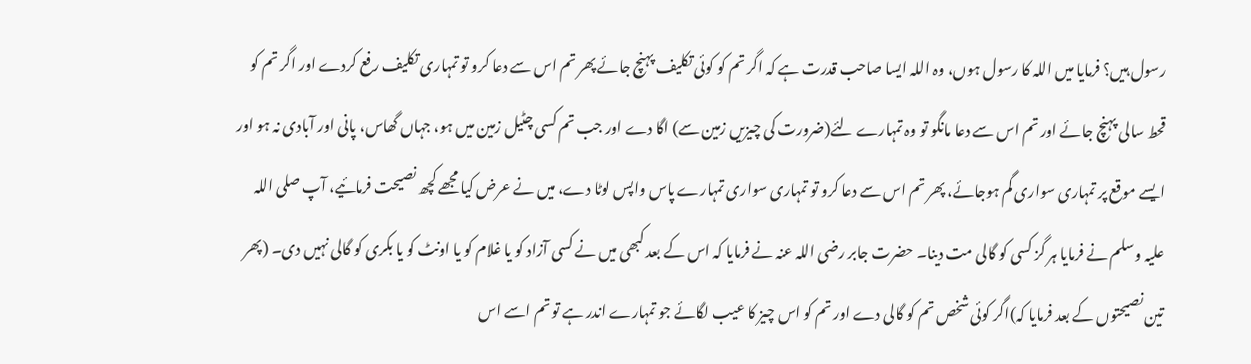رسول ہیں؟ فرمایا میں اللہ کا رسول ہوں، وہ اللہ ایسا صاحب قدرت ہے کہ اگر تم کو کوئی تکلیف پہنچ جائے پھر تم اس سے دعا کرو تو تمہاری تکلیف رفع کردے اور اگر تم کو قحط سالی پہنچ جائے اور تم اس سے دعا مانگو تو وہ تمہارے لئے(ضرورت کی چیزیں زمین سے) اگا دے اور جب تم کسی چٹیل زمین میں ہو، جہاں گھاس، پانی اور آبادی نہ ہو اور ایسے موقع پر تمہاری سواری گم ہوجائے، پھر تم اس سے دعا کرو تو تمہاری سواری تمہارے پاس واپس لوٹا دے، میں نے عرض کیا مجھے کچھ نصیحت فرمائیے، آپ صلی اللہ علیہ وسلم نے فرمایا ہر گز کسی کو گالی مت دینا۔ حضرت جابر رضی اللہ عنہ نے فرمایا کہ اس کے بعد کبھی میں نے کسی آزاد کو یا غلام کو یا اونٹ کو یا بکری کو گالی نہیں دی۔ (پھر تین نصیحتوں کے بعد فرمایا کہ)اگر کوئی شخص تم کو گالی دے اور تم کو اس چیز کا عیب لگائے جو تمہارے اندر ہے تو تم اسے اس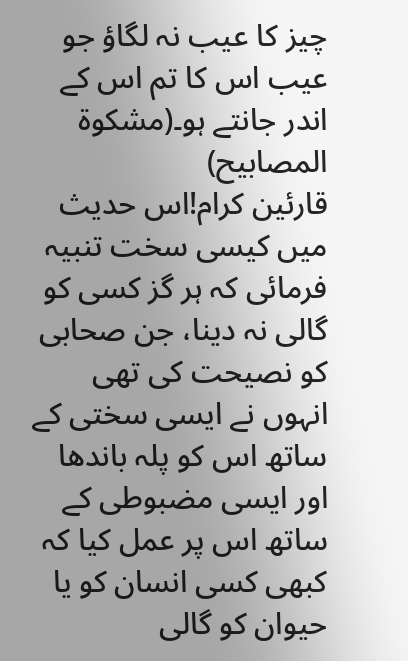چیز کا عیب نہ لگاؤ جو عیب اس کا تم اس کے اندر جانتے ہو۔(مشکوۃ المصابیح)
قارئین کرام!اس حدیث میں کیسی سخت تنبیہ فرمائی کہ ہر گز کسی کو گالی نہ دینا، جن صحابی کو نصیحت کی تھی انہوں نے ایسی سختی کے ساتھ اس کو پلہ باندھا اور ایسی مضبوطی کے ساتھ اس پر عمل کیا کہ کبھی کسی انسان کو یا حیوان کو گالی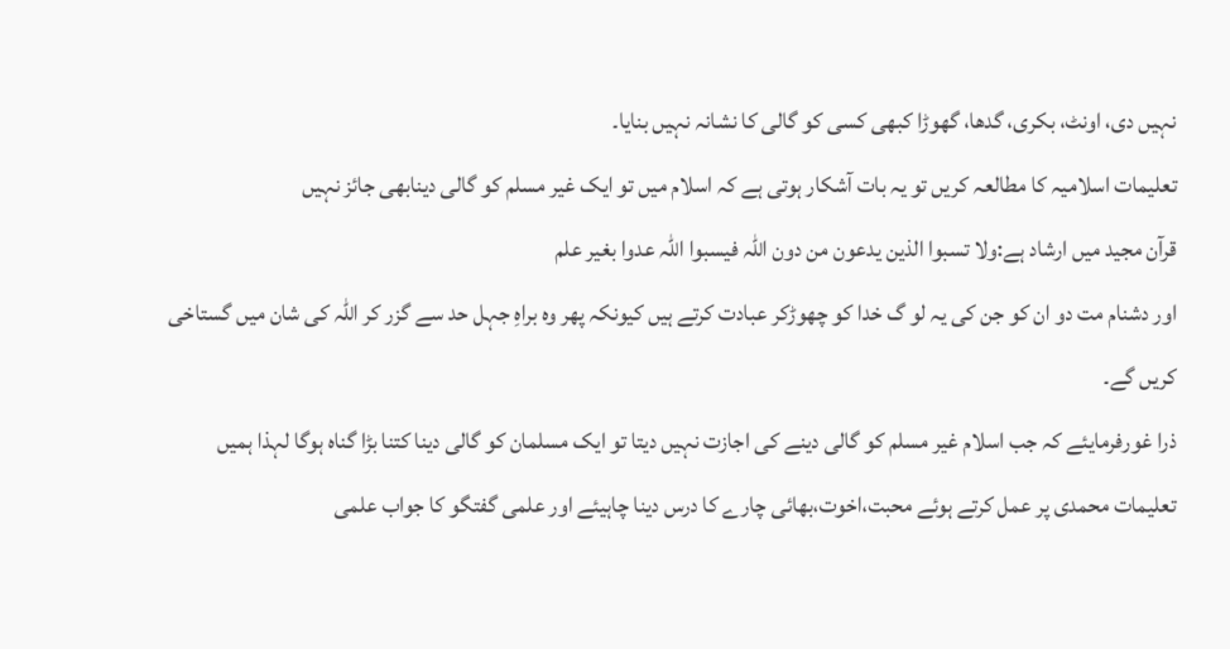نہیں دی، اونٹ، بکری، گدھا، گھوڑا کبھی کسی کو گالی کا نشانہ نہیں بنایا۔
تعلیمات اسلامیہ کا مطالعہ کریں تو یہ بات آشکار ہوتی ہے کہ اسلام میں تو ایک غیر مسلم کو گالی دینابھی جائز نہیں
قرآن مجید میں ارشاد ہے:ولا تسبوا الذین یدعون من دون اللہ فیسبوا اللہ عدوا بغیر علم
اور دشنام مت دو ان کو جن کی یہ لو گ خدا کو چھوڑکر عبادت کرتے ہیں کیونکہ پھر وہ براہِ جہل حد سے گزر کر اللہ کی شان میں گستاخی کریں گے۔
ذرا غورفرمایئے کہ جب اسلام غیر مسلم کو گالی دینے کی اجازت نہیں دیتا تو ایک مسلمان کو گالی دینا کتنا بڑا گناہ ہوگا لہذا ہمیں تعلیمات محمدی پر عمل کرتے ہوئے محبت،اخوت،بھائی چارے کا درس دینا چاہیئے اور علمی گفتگو کا جواب علمی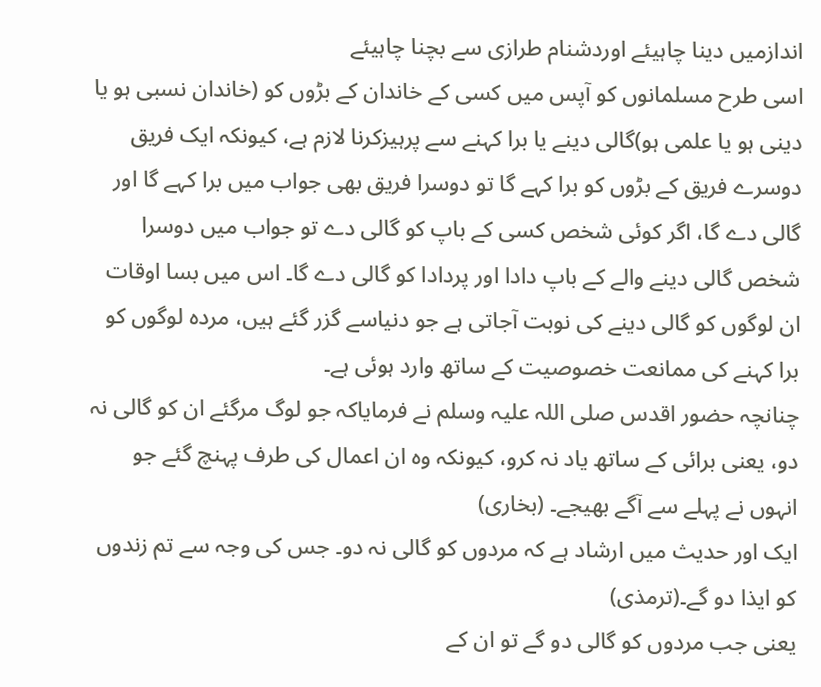اندازمیں دینا چاہیئے اوردشنام طرازی سے بچنا چاہیئے
اسی طرح مسلمانوں کو آپس میں کسی کے خاندان کے بڑوں کو (خاندان نسبی ہو یا دینی ہو یا علمی ہو)گالی دینے یا برا کہنے سے پرہیزکرنا لازم ہے، کیونکہ ایک فریق دوسرے فریق کے بڑوں کو برا کہے گا تو دوسرا فریق بھی جواب میں برا کہے گا اور گالی دے گا، اگر کوئی شخص کسی کے باپ کو گالی دے تو جواب میں دوسرا شخص گالی دینے والے کے باپ دادا اور پردادا کو گالی دے گا۔ اس میں بسا اوقات ان لوگوں کو گالی دینے کی نوبت آجاتی ہے جو دنیاسے گزر گئے ہیں، مردہ لوگوں کو برا کہنے کی ممانعت خصوصیت کے ساتھ وارد ہوئی ہے۔
چنانچہ حضور اقدس صلی اللہ علیہ وسلم نے فرمایاکہ جو لوگ مرگئے ان کو گالی نہ دو، یعنی برائی کے ساتھ یاد نہ کرو، کیونکہ وہ ان اعمال کی طرف پہنچ گئے جو انہوں نے پہلے سے آگے بھیجے۔ (بخاری)
ایک اور حدیث میں ارشاد ہے کہ مردوں کو گالی نہ دو۔ جس کی وجہ سے تم زندوں کو ایذا دو گے۔(ترمذی)
یعنی جب مردوں کو گالی دو گے تو ان کے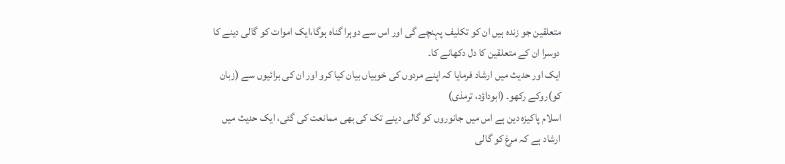متعلقین جو زندہ ہیں ان کو تکلیف پہنچے گی اور اس سے دوہرا گناہ ہوگا،ایک اموات کو گالی دینے کا دوسرا ان کے متعلقین کا دل دکھانے کا۔
ایک اور حدیث میں ارشاد فرمایا کہ اپنے مردوں کی خوبیاں بیان کیا کرو اور ان کی برائیوں سے (زبان کو)روکے رکھو۔ (ابوداؤد، ترمذی)
اسلام پاکیزہ دین ہے اس میں جانوروں کو گالی دینے تک کی بھی ممانعت کی گئی، ایک حدیث میں ارشاد ہے کہ مرغ کو گالی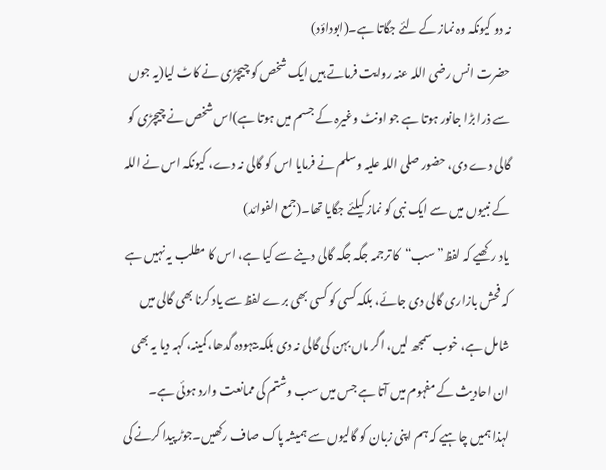نہ دو کیونکہ وہ نماز کے لئے جگاتا ہے۔(ابوداؤد)
حضرت انس رضی اللہ عنہ روایت فرماتے ہیں ایک شخص کو چیچڑی نے کاٹ لیا(یہ جوں سے ذرا بڑا جانور ہوتا ہے جو اونٹ وغیرہ کے جسم میں ہوتا ہے)اس شخص نے چیچڑی کو گالی دے دی، حضور صلی اللہ علیہ وسلم نے فرمایا اس کو گالی نہ دے، کیونکہ اس نے اللہ کے نبیوں میں سے ایک نبی کو نماز کیلئے جگایا تھا۔(جمع الفوائد)
یاد رکھیے کہ لفظ”سب“کا ترجمہ جگہ جگہ گالی دینے سے کیا ہے، اس کا مطلب یہ نہیں ہے کہ فحش بازاری گالی دی جائے، بلکہ کسی کو کسی بھی برے لفظ سے یاد کرنا بھی گالی میں شامل ہے، خوب سمجھ لیں، اگر ماں بہن کی گالی نہ دی بلکہ بیہودہ گدھا، کمینہ، کہہ دیا یہ بھی ان احادیث کے مفہوم میں آتا ہے جس میں سب وشتم کی ممانعت وارد ہوئی ہے۔
لہذا ہمیں چاہیے کہ ہم اپنی زبان کو گالیوں سے ہمیشہ پاک صاف رکھیں۔جوڑ پیدا کرنے کی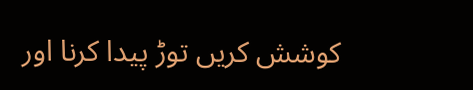کوشش کریں توڑ پیدا کرنا اور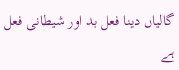گالیاں دینا فعل بد اور شیطانی فعل ہے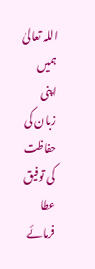اللہ تعالیٰ ہمیں اپنی زبان کی حفاظت کی توفیق عطا فرمائے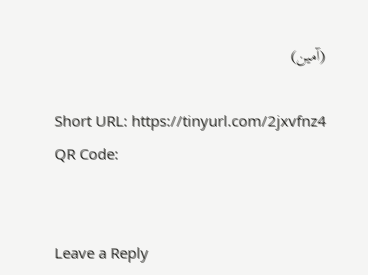(آمین)

Short URL: https://tinyurl.com/2jxvfnz4
QR Code:


Leave a Reply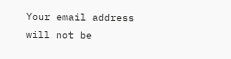Your email address will not be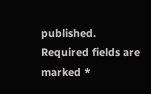published. Required fields are marked *